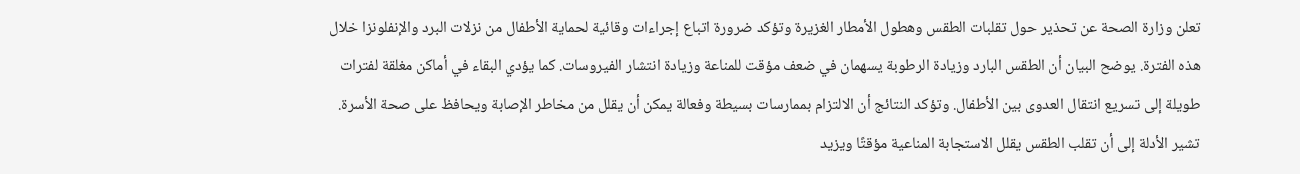تعلن وزارة الصحة عن تحذير حول تقلبات الطقس وهطول الأمطار الغزيرة وتؤكد ضرورة اتباع إجراءات وقائية لحماية الأطفال من نزلات البرد والإنفلونزا خلال هذه الفترة. يوضح البيان أن الطقس البارد وزيادة الرطوبة يسهمان في ضعف مؤقت للمناعة وزيادة انتشار الفيروسات. كما يؤدي البقاء في أماكن مغلقة لفترات طويلة إلى تسريع انتقال العدوى بين الأطفال. وتؤكد النتائج أن الالتزام بممارسات بسيطة وفعالة يمكن أن يقلل من مخاطر الإصابة ويحافظ على صحة الأسرة.
تشير الأدلة إلى أن تقلب الطقس يقلل الاستجابة المناعية مؤقتًا ويزيد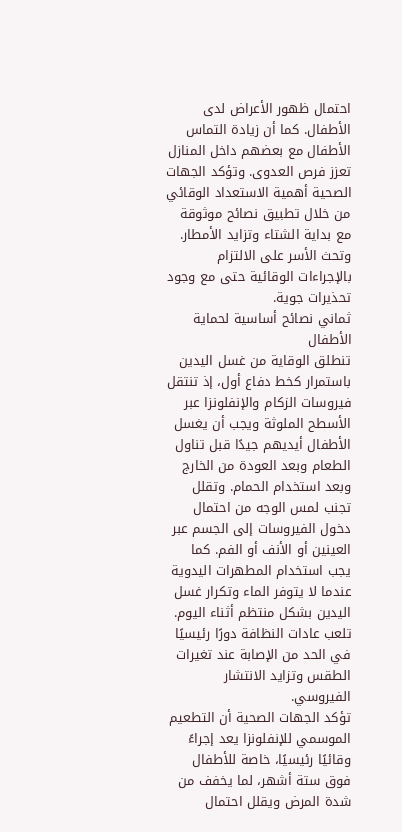احتمال ظهور الأعراض لدى الأطفال. كما أن زيادة التماس الأطفال مع بعضهم داخل المنازل تعزز فرص العدوى. وتؤكد الجهات الصحية أهمية الاستعداد الوقائي من خلال تطبيق نصائح موثوقة مع بداية الشتاء وتزايد الأمطار. وتحث الأسر على الالتزام بالإجراءات الوقائية حتى مع وجود تحذيرات جوية.
ثماني نصائح أساسية لحماية الأطفال
تنطلق الوقاية من غسل اليدين باستمرار كخط دفاع أول، إذ تنتقل فيروسات الزكام والإنفلونزا عبر الأسطح الملوثة ويجب أن يغسل الأطفال أيديهم جيدًا قبل تناول الطعام وبعد العودة من الخارج وبعد استخدام الحمام. وتقلل تجنب لمس الوجه من احتمال دخول الفيروسات إلى الجسم عبر العينين أو الأنف أو الفم. كما يجب استخدام المطهرات اليدوية عندما لا يتوفر الماء وتكرار غسل اليدين بشكل منتظم أثناء اليوم. تلعب عادات النظافة دورًا رئيسيًا في الحد من الإصابة عند تغيرات الطقس وتزايد الانتشار الفيروسي.
تؤكد الجهات الصحية أن التطعيم الموسمي للإنفلونزا يعد إجراءً وقائيًا رئيسيًا، خاصة للأطفال فوق ستة أشهر، لما يخفف من شدة المرض ويقلل احتمال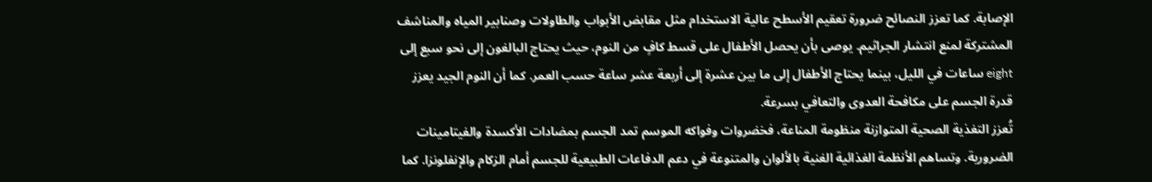الإصابة. كما تعزز النصائح ضرورة تعقيم الأسطح عالية الاستخدام مثل مقابض الأبواب والطاولات وصنابير المياه والمناشف المشتركة لمنع انتشار الجراثيم. يوصى بأن يحصل الأطفال على قسط كافٍ من النوم، حيث يحتاج البالغون إلى نحو سبع إلى eight ساعات في الليل، بينما يحتاج الأطفال إلى ما بين عشرة إلى أربعة عشر ساعة حسب العمر. كما أن النوم الجيد يعزز قدرة الجسم على مكافحة العدوى والتعافي بسرعة.
تُعزز التغذية الصحية المتوازنة منظومة المناعة، فخضروات وفواكه الموسم تمد الجسم بمضادات الأكسدة والفيتامينات الضرورية. وتساهم الأنظمة الغذائية الغنية بالألوان والمتنوعة في دعم الدفاعات الطبيعية للجسم أمام الزكام والإنفلونزا. كما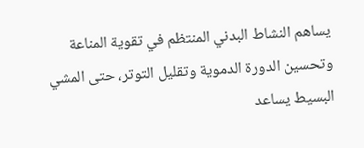يساهم النشاط البدني المنتظم في تقوية المناعة وتحسين الدورة الدموية وتقليل التوتر، حتى المشي البسيط يساعد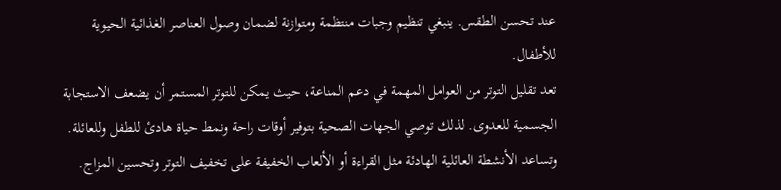عند تحسن الطقس. ينبغي تنظيم وجبات منتظمة ومتوازنة لضمان وصول العناصر الغذائية الحيوية للأطفال.
تعد تقليل التوتر من العوامل المهمة في دعم المناعة، حيث يمكن للتوتر المستمر أن يضعف الاستجابة الجسمية للعدوى. لذلك توصي الجهات الصحية بتوفير أوقات راحة ونمط حياة هادئ للطفل وللعائلة. وتساعد الأنشطة العائلية الهادئة مثل القراءة أو الألعاب الخفيفة على تخفيف التوتر وتحسين المزاج.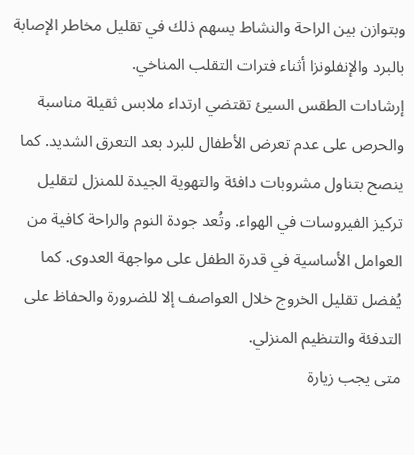وبتوازن بين الراحة والنشاط يسهم ذلك في تقليل مخاطر الإصابة بالبرد والإنفلونزا أثناء فترات التقلب المناخي.
إرشادات الطقس السيئ تقتضي ارتداء ملابس ثقيلة مناسبة والحرص على عدم تعرض الأطفال للبرد بعد التعرق الشديد. كما ينصح بتناول مشروبات دافئة والتهوية الجيدة للمنزل لتقليل تركيز الفيروسات في الهواء. وتُعد جودة النوم والراحة كافية من العوامل الأساسية في قدرة الطفل على مواجهة العدوى. كما يُفضل تقليل الخروج خلال العواصف إلا للضرورة والحفاظ على التدفئة والتنظيم المنزلي.
متى يجب زيارة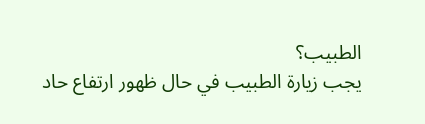الطبيب؟
يجب زيارة الطبيب في حال ظهور ارتفاع حاد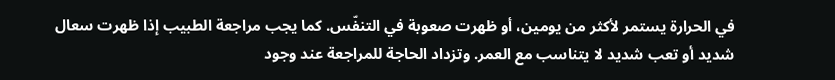في الحرارة يستمر لأكثر من يومين، أو ظهرت صعوبة في التنفّس. كما يجب مراجعة الطبيب إذا ظهرت سعال شديد أو تعب شديد لا يتناسب مع العمر. وتزداد الحاجة للمراجعة عند وجود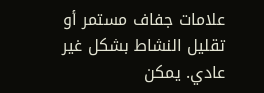علامات جفاف مستمر أو تقليل النشاط بشكل غير عادي. يمكن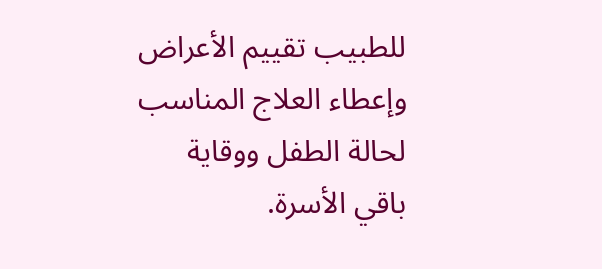للطبيب تقييم الأعراض وإعطاء العلاج المناسب لحالة الطفل ووقاية باقي الأسرة.